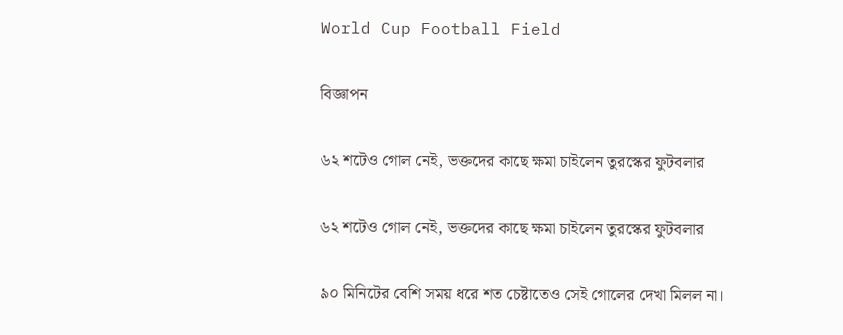World Cup Football Field

বিজ্ঞাপন

৬২ শটেও গোল নেই, ভক্তদের কাছে ক্ষমা চাইলেন তুরস্কের ফুটবলার

৬২ শটেও গোল নেই, ভক্তদের কাছে ক্ষমা চাইলেন তুরস্কের ফুটবলার

৯০ মিনিটের বেশি সময় ধরে শত চেষ্টাতেও সেই গোলের দেখা মিলল না।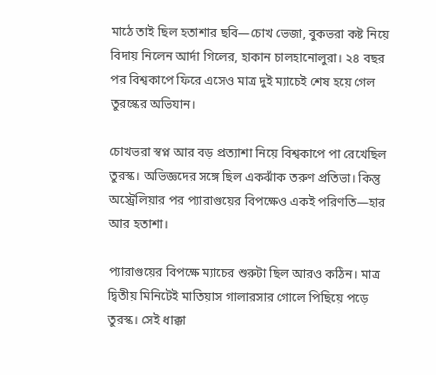মাঠে তাই ছিল হতাশার ছবি—চোখ ভেজা, বুকভরা কষ্ট নিয়ে বিদায় নিলেন আর্দা গিলের, হাকান চালহানোলুরা। ২৪ বছর পর বিশ্বকাপে ফিরে এসেও মাত্র দুই ম্যাচেই শেষ হয়ে গেল তুরস্কের অভিযান।

চোখভরা স্বপ্ন আর বড় প্রত্যাশা নিয়ে বিশ্বকাপে পা রেখেছিল তুরস্ক। অভিজ্ঞদের সঙ্গে ছিল একঝাঁক তরুণ প্রতিভা। কিন্তু অস্ট্রেলিয়ার পর প্যারাগুয়ের বিপক্ষেও একই পরিণতি—হার আর হতাশা।

প্যারাগুয়ের বিপক্ষে ম্যাচের শুরুটা ছিল আরও কঠিন। মাত্র দ্বিতীয় মিনিটেই মাতিয়াস গালারসার গোলে পিছিয়ে পড়ে তুরস্ক। সেই ধাক্কা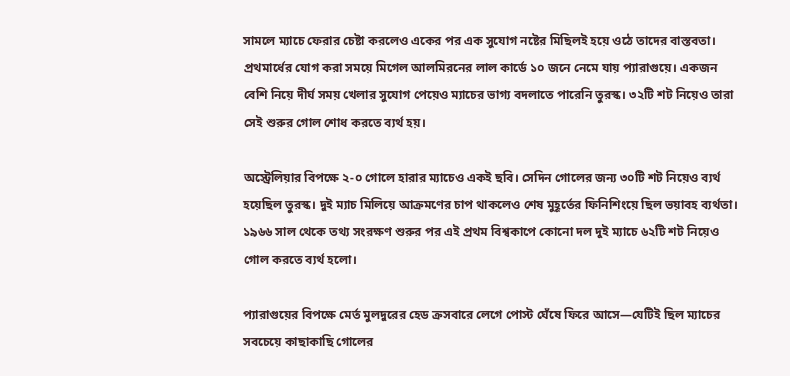সামলে ম্যাচে ফেরার চেষ্টা করলেও একের পর এক সুযোগ নষ্টের মিছিলই হয়ে ওঠে তাদের বাস্তবতা। প্রথমার্ধের যোগ করা সময়ে মিগেল আলমিরনের লাল কার্ডে ১০ জনে নেমে যায় প্যারাগুয়ে। একজন বেশি নিয়ে দীর্ঘ সময় খেলার সুযোগ পেয়েও ম্যাচের ভাগ্য বদলাতে পারেনি তুরস্ক। ৩২টি শট নিয়েও তারা সেই শুরুর গোল শোধ করতে ব্যর্থ হয়।

অস্ট্রেলিয়ার বিপক্ষে ২-০ গোলে হারার ম্যাচেও একই ছবি। সেদিন গোলের জন্য ৩০টি শট নিয়েও ব্যর্থ হয়েছিল তুরস্ক। দুই ম্যাচ মিলিয়ে আক্রমণের চাপ থাকলেও শেষ মুহূর্তের ফিনিশিংয়ে ছিল ভয়াবহ ব্যর্থতা। ১৯৬৬ সাল থেকে তথ্য সংরক্ষণ শুরুর পর এই প্রথম বিশ্বকাপে কোনো দল দুই ম্যাচে ৬২টি শট নিয়েও গোল করতে ব্যর্থ হলো।

প্যারাগুয়ের বিপক্ষে মের্ত মুলদুরের হেড ক্রসবারে লেগে পোস্ট ঘেঁষে ফিরে আসে—যেটিই ছিল ম্যাচের সবচেয়ে কাছাকাছি গোলের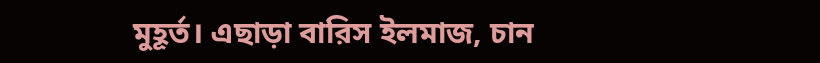মুহূর্ত। এছাড়া বারিস ইলমাজ, চান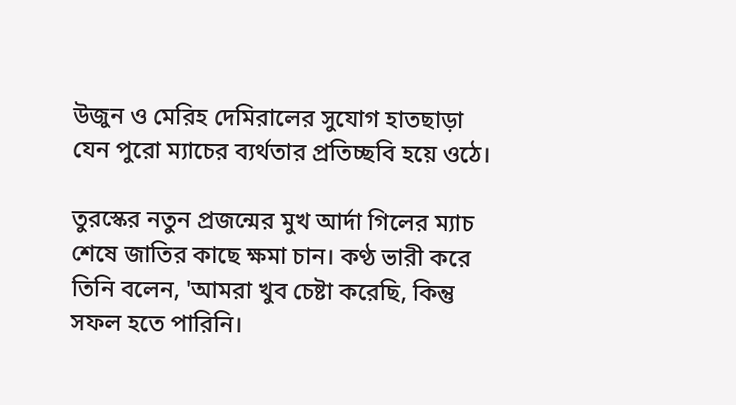উজুন ও মেরিহ দেমিরালের সুযোগ হাতছাড়া যেন পুরো ম্যাচের ব্যর্থতার প্রতিচ্ছবি হয়ে ওঠে।

তুরস্কের নতুন প্রজন্মের মুখ আর্দা গিলের ম্যাচ শেষে জাতির কাছে ক্ষমা চান। কণ্ঠ ভারী করে তিনি বলেন, 'আমরা খুব চেষ্টা করেছি, কিন্তু সফল হতে পারিনি।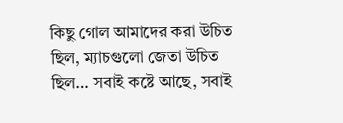কিছু গোল আমাদের করা উচিত ছিল, ম্যাচগুলো জেতা উচিত ছিল… সবাই কষ্টে আছে, সবাই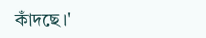কাঁদছে।'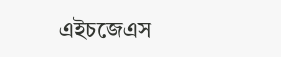এইচজেএস